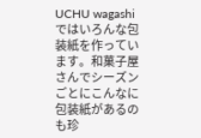UCHU wagashiではいろんな包装紙を作っています。和菓子屋さんでシーズンごとにこんなに包装紙があるのも珍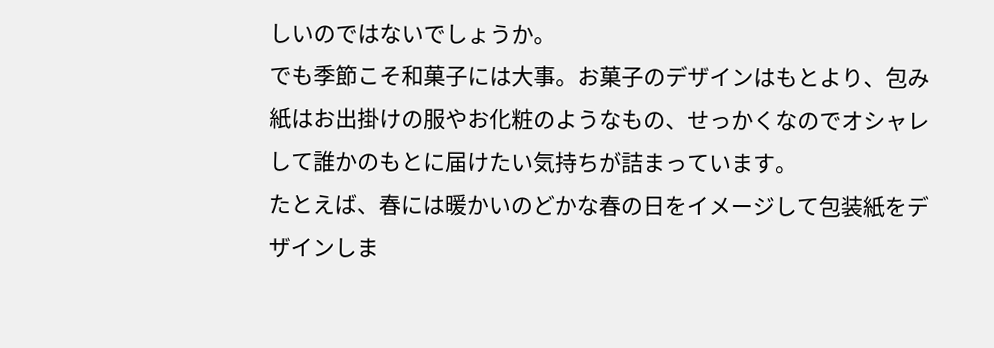しいのではないでしょうか。
でも季節こそ和菓子には大事。お菓子のデザインはもとより、包み紙はお出掛けの服やお化粧のようなもの、せっかくなのでオシャレして誰かのもとに届けたい気持ちが詰まっています。
たとえば、春には暖かいのどかな春の日をイメージして包装紙をデザインしま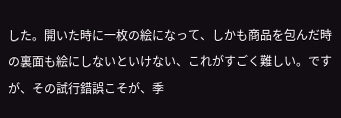した。開いた時に一枚の絵になって、しかも商品を包んだ時の裏面も絵にしないといけない、これがすごく難しい。ですが、その試行錯誤こそが、季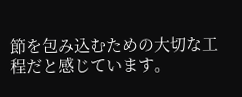節を包み込むための大切な工程だと感じています。